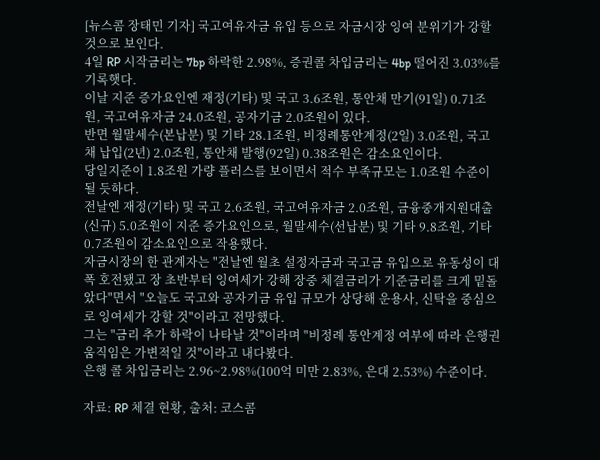[뉴스콤 장태민 기자] 국고여유자금 유입 등으로 자금시장 잉여 분위기가 강할 것으로 보인다.
4일 RP 시작금리는 7bp 하락한 2.98%, 증권콜 차입금리는 4bp 떨어진 3.03%를 기록햇다.
이날 지준 증가요인엔 재정(기타) 및 국고 3.6조원, 통안채 만기(91일) 0.71조원, 국고여유자금 24.0조원, 공자기금 2.0조원이 있다.
반면 월말세수(본납분) 및 기타 28.1조원, 비정례통안계정(2일) 3.0조원, 국고채 납입(2년) 2.0조원, 통안채 발행(92일) 0.38조원은 감소요인이다.
당일지준이 1.8조원 가량 플러스를 보이면서 적수 부족규모는 1.0조원 수준이 될 듯하다.
전날엔 재정(기타) 및 국고 2.6조원, 국고여유자금 2.0조원, 금융중개지원대출(신규) 5.0조원이 지준 증가요인으로, 월말세수(선납분) 및 기타 9.8조원, 기타 0.7조원이 감소요인으로 작용했다.
자금시장의 한 관계자는 "전날엔 월초 설정자금과 국고금 유입으로 유동성이 대폭 호전됐고 장 초반부터 잉여세가 강해 장중 체결금리가 기준금리를 크게 밑돌았다"면서 "오늘도 국고와 공자기금 유입 규모가 상당해 운용사, 신탁을 중심으로 잉여세가 강할 것"이라고 전망했다.
그는 "금리 추가 하락이 나타날 것"이라며 "비정례 통안계정 여부에 따라 은행권 움직임은 가변적일 것"이라고 내다봤다.
은행 콜 차입금리는 2.96~2.98%(100억 미만 2.83%, 은대 2.53%) 수준이다.

자료: RP 체결 현황, 출처: 코스콤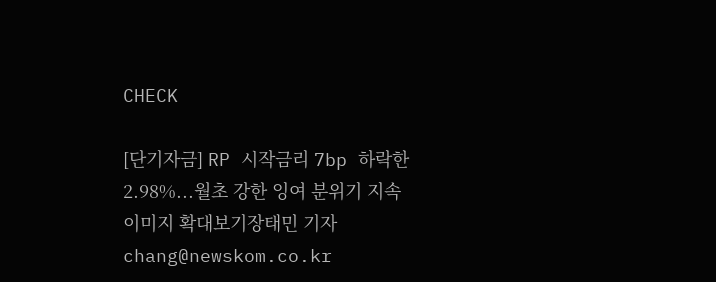CHECK

[단기자금] RP 시작금리 7bp 하락한 2.98%...월초 강한 잉여 분위기 지속
이미지 확대보기장태민 기자 chang@newskom.co.kr